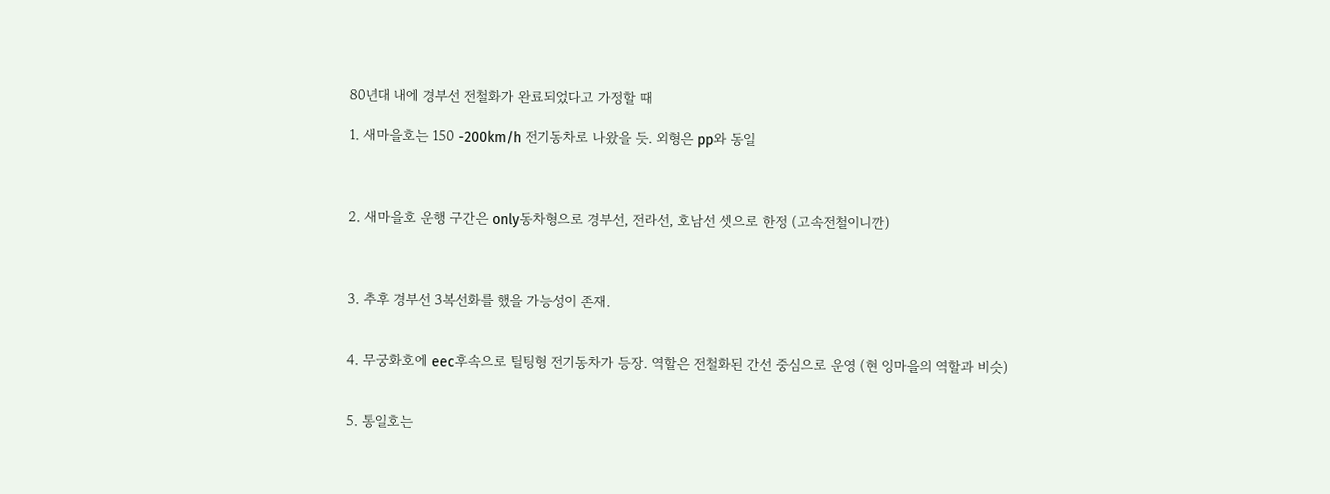80년대 내에 경부선 전철화가 완료되었다고 가정할 때

1. 새마을호는 150 -200km/h 전기동차로 나왔을 듯. 외형은 pp와 동일



2. 새마을호 운행 구간은 only동차형으로 경부선, 전라선, 호남선 셋으로 한정 (고속전철이니깐)



3. 추후 경부선 3복선화를 했을 가능성이 존재.


4. 무궁화호에 eec후속으로 틸팅형 전기동차가 등장. 역할은 전철화된 간선 중심으로 운영 (현 잉마을의 역할과 비슷)


5. 통일호는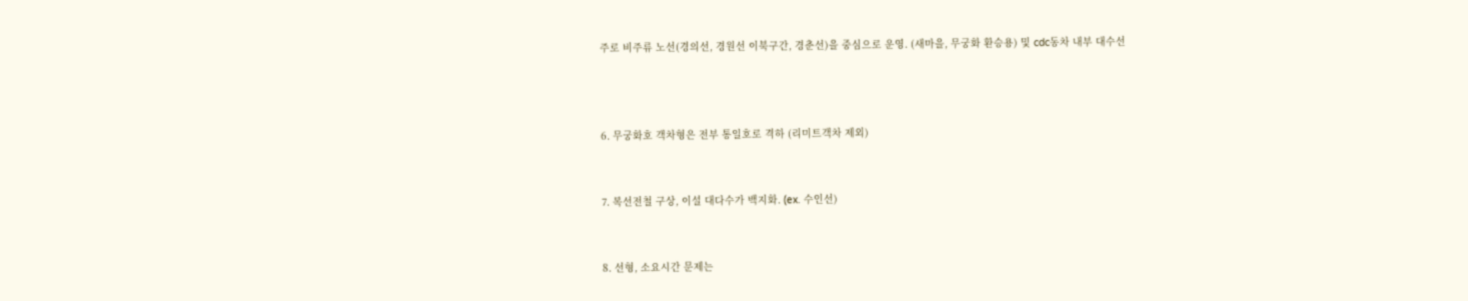주로 비주류 노선(경의선, 경원선 이북구간, 경춘선)을 중심으로 운영. (새마을, 무궁화 환승용) 및 cdc동차 내부 대수선



6. 무궁화호 객차형은 전부 통일호로 격하 (리미트객차 제외)


7. 복선전철 구상, 이설 대다수가 백지화. (ex. 수인선)


8. 선형, 소요시간 문제는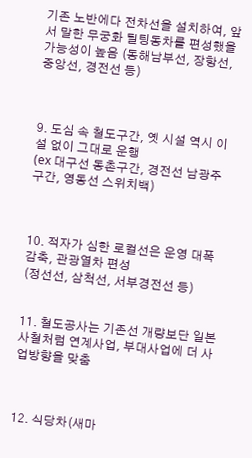기존 노반에다 전차선을 설치하여, 앞서 말한 무궁화 틸팅동차를 편성했을 가능성이 높음 (동해남부선, 장항선, 중앙선, 경전선 등)



9. 도심 속 철도구간, 옛 시설 역시 이설 없이 그대로 운행
(ex 대구선 동촌구간, 경전선 남광주구간, 영동선 스위치백)



10. 적자가 심한 로컬선은 운영 대폭 감축, 관광열차 편성
(정선선, 삼척선, 서부경전선 등)


11. 철도공사는 기존선 개량보단 일본 사철처럼 연계사업, 부대사업에 더 사업방향을 맞춤



12. 식당차(새마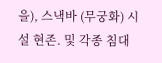을), 스낵바 (무궁화) 시설 현존. 및 각종 침대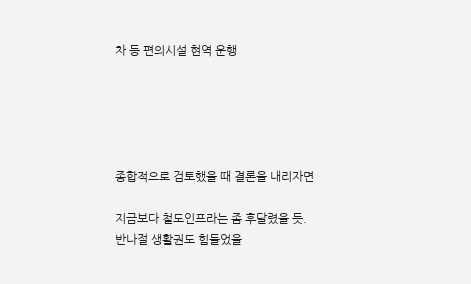차 등 편의시설 현역 운행





종합적으로 검토했을 때 결론을 내리자면

지금보다 철도인프라는 좀 후달렸을 듯.
반나절 생활권도 힘들었을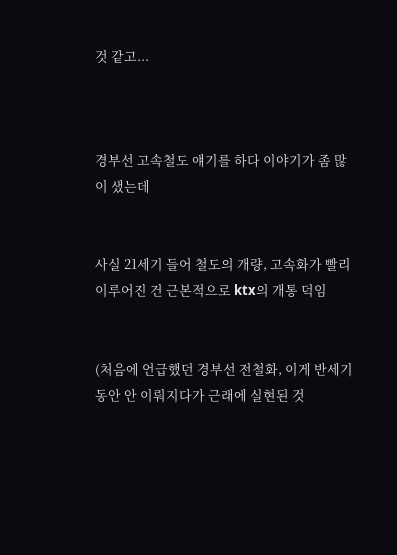것 같고...



경부선 고속철도 얘기를 하다 이야기가 좀 많이 샜는데


사실 21세기 들어 철도의 개량, 고속화가 빨리 이루어진 건 근본적으로 ktx의 개통 덕임


(처음에 언급했던 경부선 전철화, 이게 반세기 동안 안 이뤄지다가 근래에 실현된 것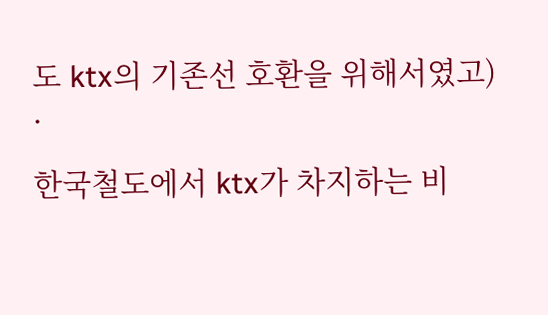도 ktx의 기존선 호환을 위해서였고)
.

한국철도에서 ktx가 차지하는 비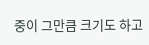중이 그만큼 크기도 하고